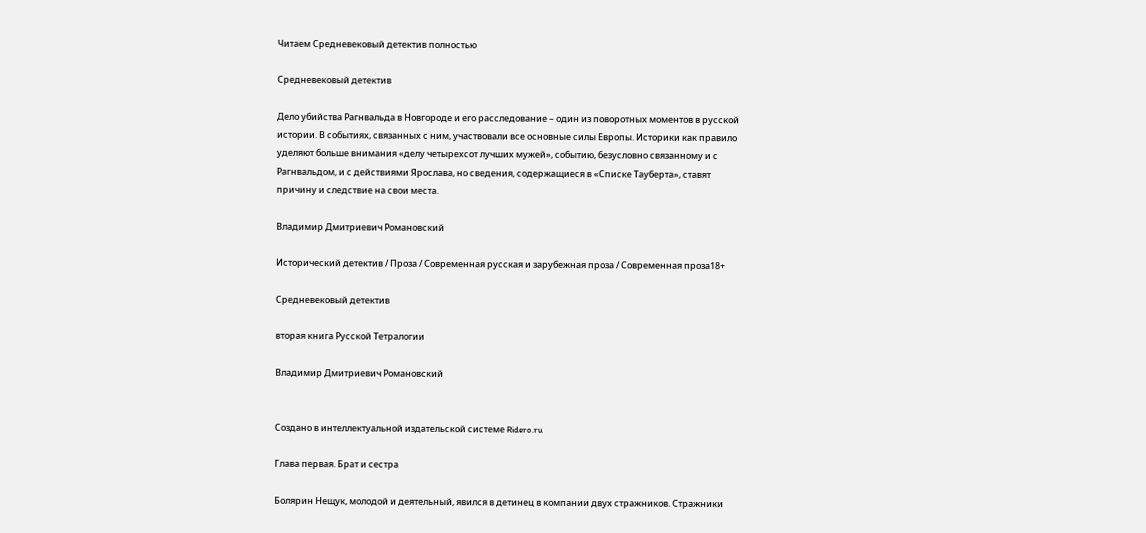Читаем Средневековый детектив полностью

Средневековый детектив

Дело убийства Рагнвальда в Новгороде и его расследование – один из поворотных моментов в русской истории. В событиях, связанных с ним, участвовали все основные силы Европы. Историки как правило уделяют больше внимания «делу четырехсот лучших мужей», событию, безусловно связанному и с Рагнвальдом, и с действиями Ярослава, но сведения, содержащиеся в «Списке Тауберта», ставят причину и следствие на свои места.

Владимир Дмитриевич Романовский

Исторический детектив / Проза / Современная русская и зарубежная проза / Современная проза18+

Средневековый детектив

вторая книга Русской Тетралогии

Владимир Дмитриевич Романовский


Создано в интеллектуальной издательской системе Ridero.ru

Глава первая. Брат и сестра

Болярин Нещук, молодой и деятельный, явился в детинец в компании двух стражников. Стражники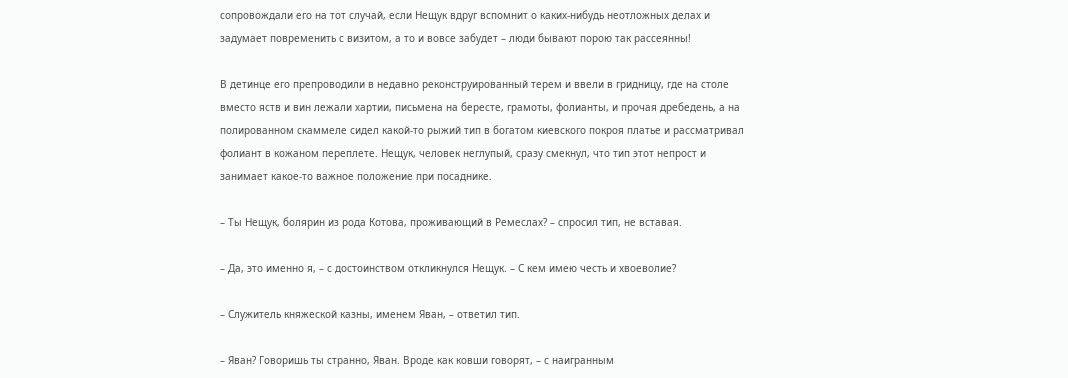сопровождали его на тот случай, если Нещук вдруг вспомнит о каких-нибудь неотложных делах и задумает повременить с визитом, а то и вовсе забудет – люди бывают порою так рассеянны!

В детинце его препроводили в недавно реконструированный терем и ввели в гридницу, где на столе вместо яств и вин лежали хартии, письмена на бересте, грамоты, фолианты, и прочая дребедень, а на полированном скаммеле сидел какой-то рыжий тип в богатом киевского покроя платье и рассматривал фолиант в кожаном переплете. Нещук, человек неглупый, сразу смекнул, что тип этот непрост и занимает какое-то важное положение при посаднике.

– Ты Нещук, болярин из рода Котова, проживающий в Ремеслах? – спросил тип, не вставая.

– Да, это именно я, – с достоинством откликнулся Нещук. – С кем имею честь и хвоеволие?

– Служитель княжеской казны, именем Яван, – ответил тип.

– Яван? Говоришь ты странно, Яван. Вроде как ковши говорят, – с наигранным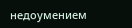недоумением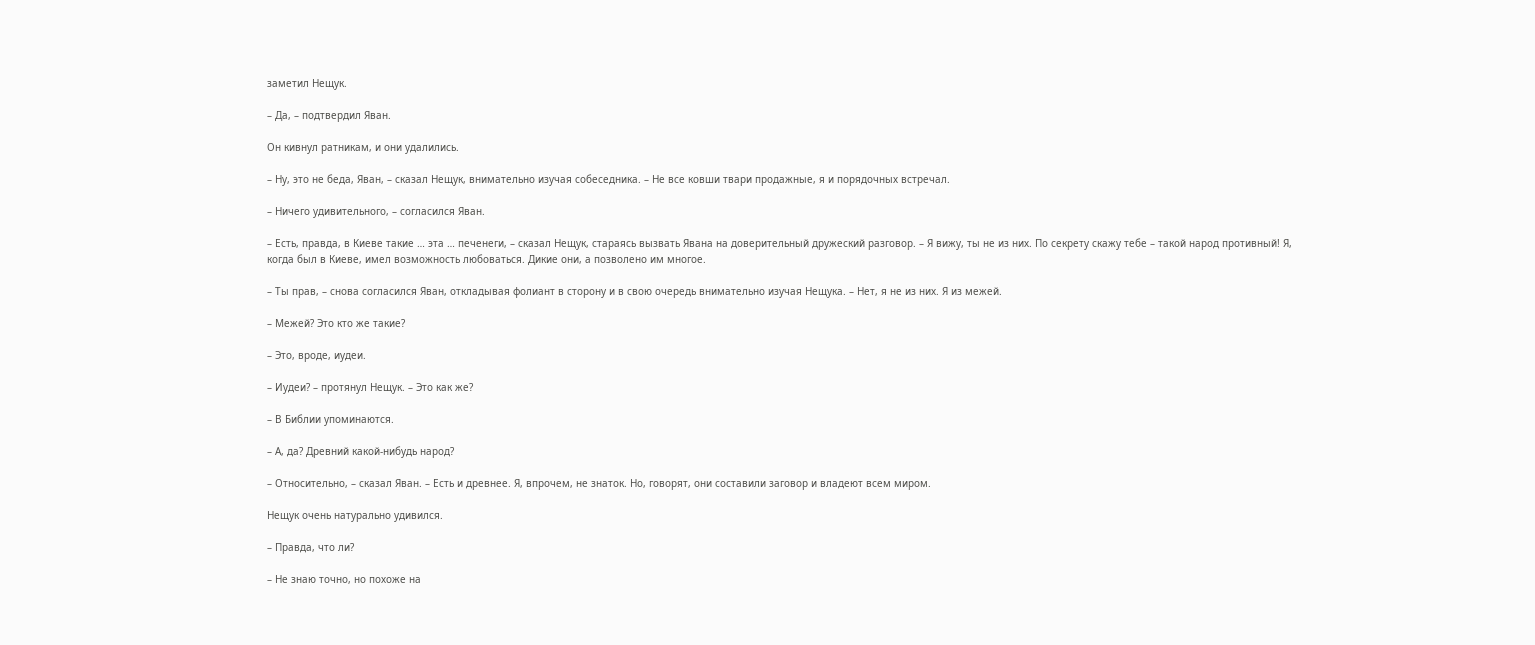заметил Нещук.

– Да, – подтвердил Яван.

Он кивнул ратникам, и они удалились.

– Ну, это не беда, Яван, – сказал Нещук, внимательно изучая собеседника. – Не все ковши твари продажные, я и порядочных встречал.

– Ничего удивительного, – согласился Яван.

– Есть, правда, в Киеве такие … эта … печенеги, – сказал Нещук, стараясь вызвать Явана на доверительный дружеский разговор. – Я вижу, ты не из них. По секрету скажу тебе – такой народ противный! Я, когда был в Киеве, имел возможность любоваться. Дикие они, а позволено им многое.

– Ты прав, – снова согласился Яван, откладывая фолиант в сторону и в свою очередь внимательно изучая Нещука. – Нет, я не из них. Я из межей.

– Межей? Это кто же такие?

– Это, вроде, иудеи.

– Иудеи? – протянул Нещук. – Это как же?

– В Библии упоминаются.

– А, да? Древний какой-нибудь народ?

– Относительно, – сказал Яван. – Есть и древнее. Я, впрочем, не знаток. Но, говорят, они составили заговор и владеют всем миром.

Нещук очень натурально удивился.

– Правда, что ли?

– Не знаю точно, но похоже на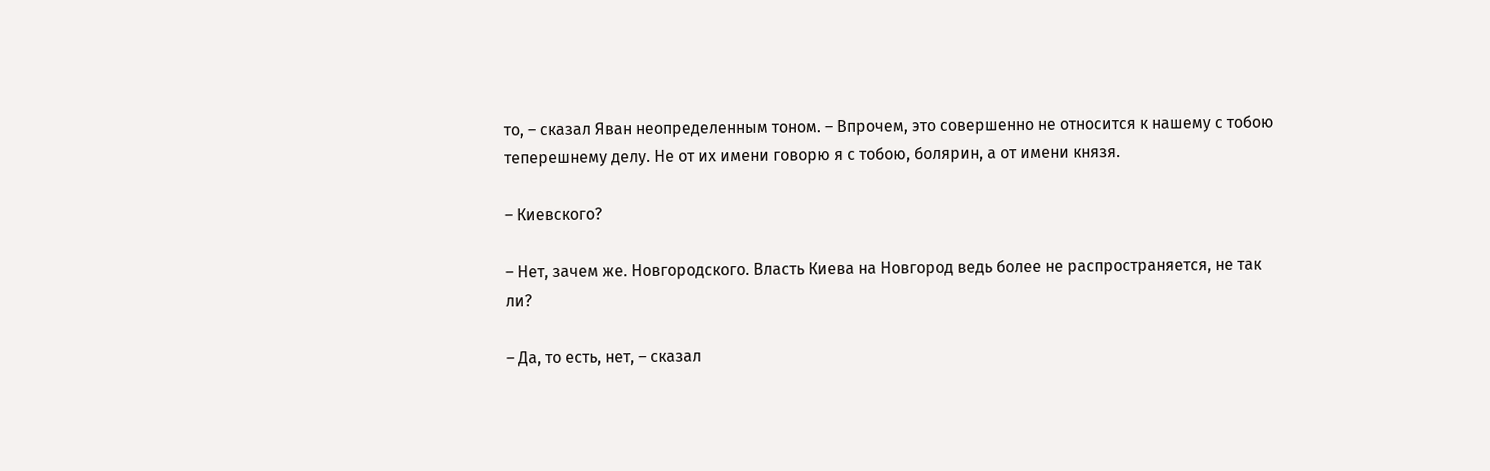то, – сказал Яван неопределенным тоном. – Впрочем, это совершенно не относится к нашему с тобою теперешнему делу. Не от их имени говорю я с тобою, болярин, а от имени князя.

– Киевского?

– Нет, зачем же. Новгородского. Власть Киева на Новгород ведь более не распространяется, не так ли?

– Да, то есть, нет, – сказал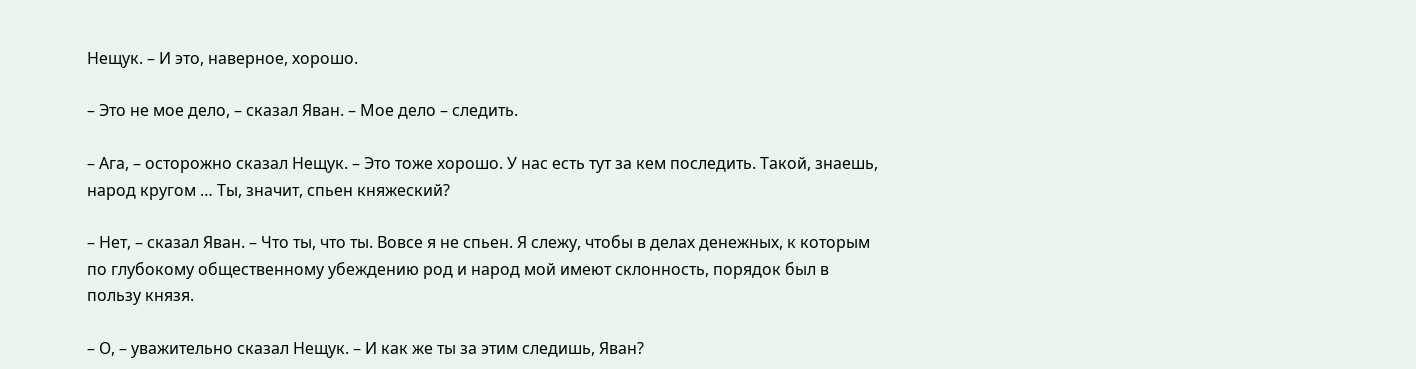Нещук. – И это, наверное, хорошо.

– Это не мое дело, – сказал Яван. – Мое дело – следить.

– Ага, – осторожно сказал Нещук. – Это тоже хорошо. У нас есть тут за кем последить. Такой, знаешь, народ кругом … Ты, значит, спьен княжеский?

– Нет, – сказал Яван. – Что ты, что ты. Вовсе я не спьен. Я слежу, чтобы в делах денежных, к которым по глубокому общественному убеждению род и народ мой имеют склонность, порядок был в пользу князя.

– О, – уважительно сказал Нещук. – И как же ты за этим следишь, Яван?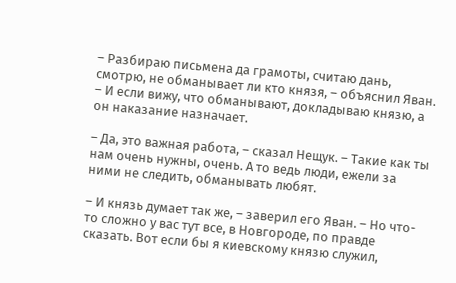– Разбираю письмена да грамоты, считаю дань, смотрю, не обманывает ли кто князя, – объяснил Яван. – И если вижу, что обманывают, докладываю князю, а он наказание назначает.

– Да, это важная работа, – сказал Нещук. – Такие как ты нам очень нужны, очень. А то ведь люди, ежели за ними не следить, обманывать любят.

– И князь думает так же, – заверил его Яван. – Но что-то сложно у вас тут все, в Новгороде, по правде сказать. Вот если бы я киевскому князю служил,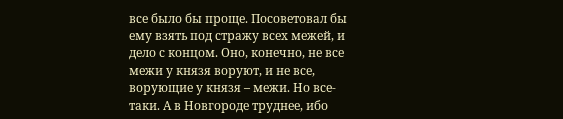все было бы проще. Посоветовал бы ему взять под стражу всех межей, и дело с концом. Оно, конечно, не все межи у князя воруют, и не все, ворующие у князя – межи. Но все-таки. А в Новгороде труднее, ибо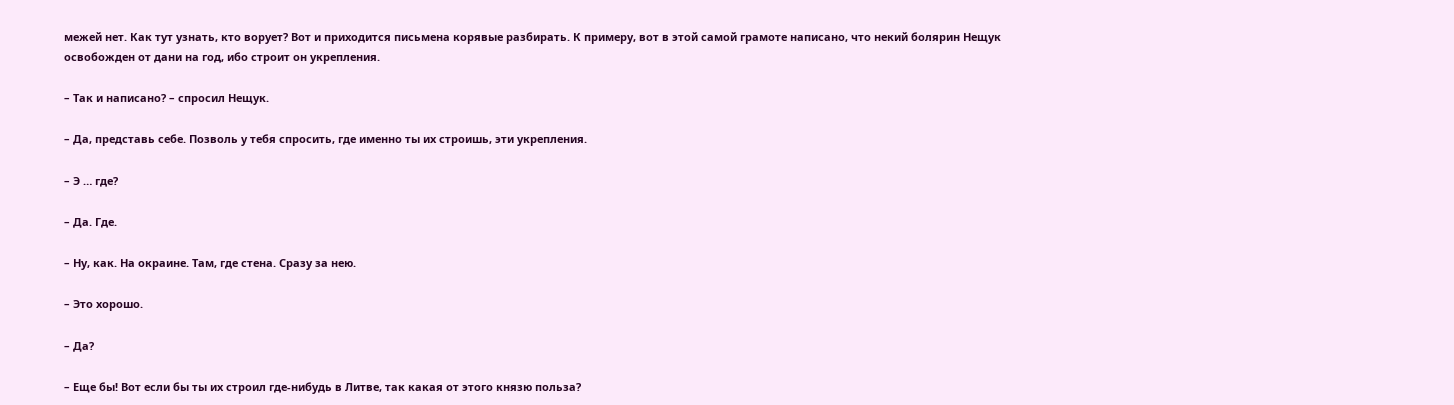межей нет. Как тут узнать, кто ворует? Вот и приходится письмена корявые разбирать. К примеру, вот в этой самой грамоте написано, что некий болярин Нещук освобожден от дани на год, ибо строит он укрепления.

– Так и написано? – спросил Нещук.

– Да, представь себе. Позволь у тебя спросить, где именно ты их строишь, эти укрепления.

– Э … где?

– Да. Где.

– Ну, как. На окраине. Там, где стена. Сразу за нею.

– Это хорошо.

– Да?

– Еще бы! Вот если бы ты их строил где-нибудь в Литве, так какая от этого князю польза?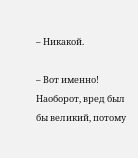– Никакой.

– Вот именно! Наоборот, вред был бы великий, потому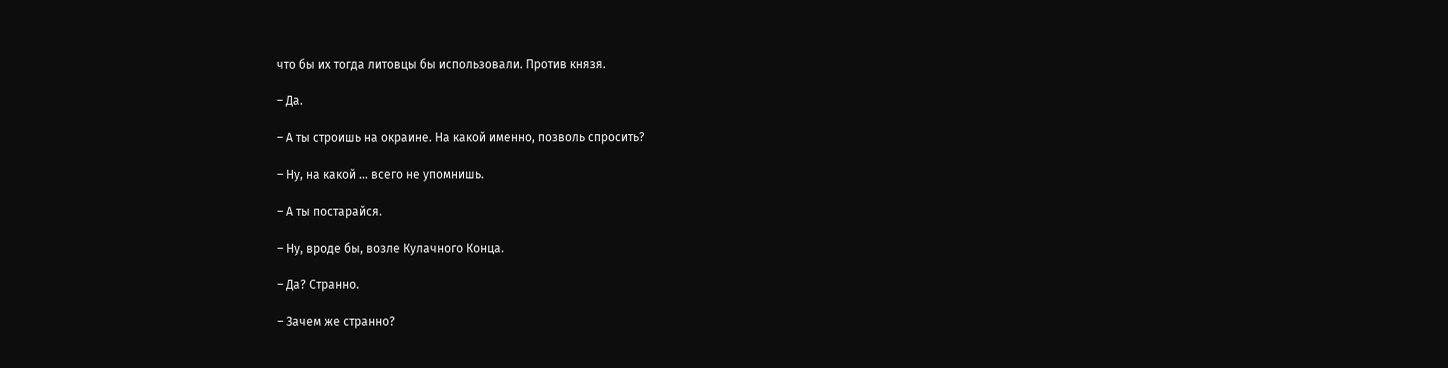что бы их тогда литовцы бы использовали. Против князя.

– Да.

– А ты строишь на окраине. На какой именно, позволь спросить?

– Ну, на какой … всего не упомнишь.

– А ты постарайся.

– Ну, вроде бы, возле Кулачного Конца.

– Да? Странно.

– Зачем же странно?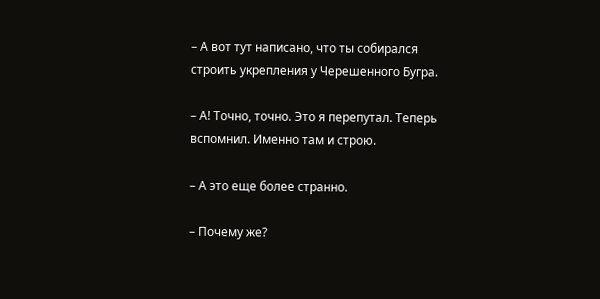– А вот тут написано, что ты собирался строить укрепления у Черешенного Бугра.

– А! Точно, точно. Это я перепутал. Теперь вспомнил. Именно там и строю.

– А это еще более странно.

– Почему же?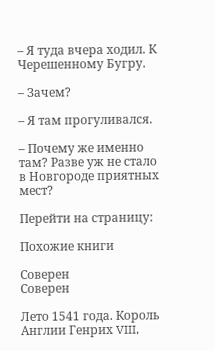– Я туда вчера ходил. К Черешенному Бугру.

– Зачем?

– Я там прогуливался.

– Почему же именно там? Разве уж не стало в Новгороде приятных мест?

Перейти на страницу:

Похожие книги

Соверен
Соверен

Лето 1541 года. Король Англии Генрих VIII,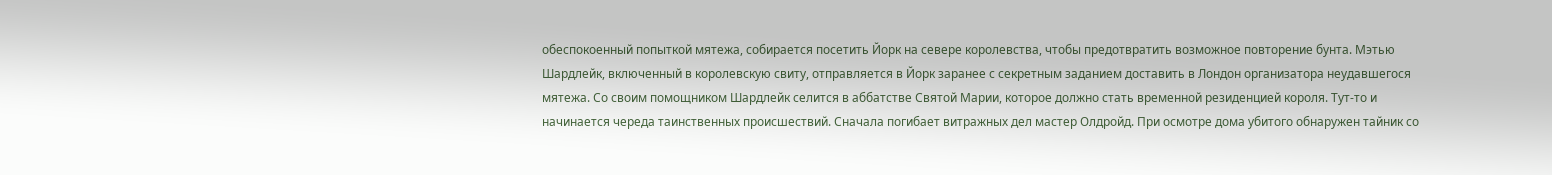обеспокоенный попыткой мятежа, собирается посетить Йорк на севере королевства, чтобы предотвратить возможное повторение бунта. Мэтью Шардлейк, включенный в королевскую свиту, отправляется в Йорк заранее с секретным заданием доставить в Лондон организатора неудавшегося мятежа. Со своим помощником Шардлейк селится в аббатстве Святой Марии, которое должно стать временной резиденцией короля. Тут-то и начинается череда таинственных происшествий. Сначала погибает витражных дел мастер Олдройд. При осмотре дома убитого обнаружен тайник со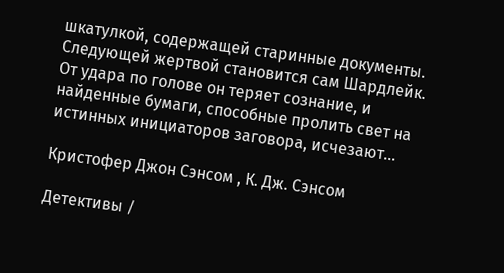шкатулкой, содержащей старинные документы. Следующей жертвой становится сам Шардлейк. От удара по голове он теряет сознание, и найденные бумаги, способные пролить свет на истинных инициаторов заговора, исчезают…

Кристофер Джон Сэнсом , К. Дж. Сэнсом

Детективы /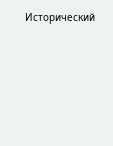Исторический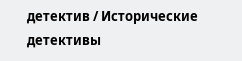детектив / Исторические детективы